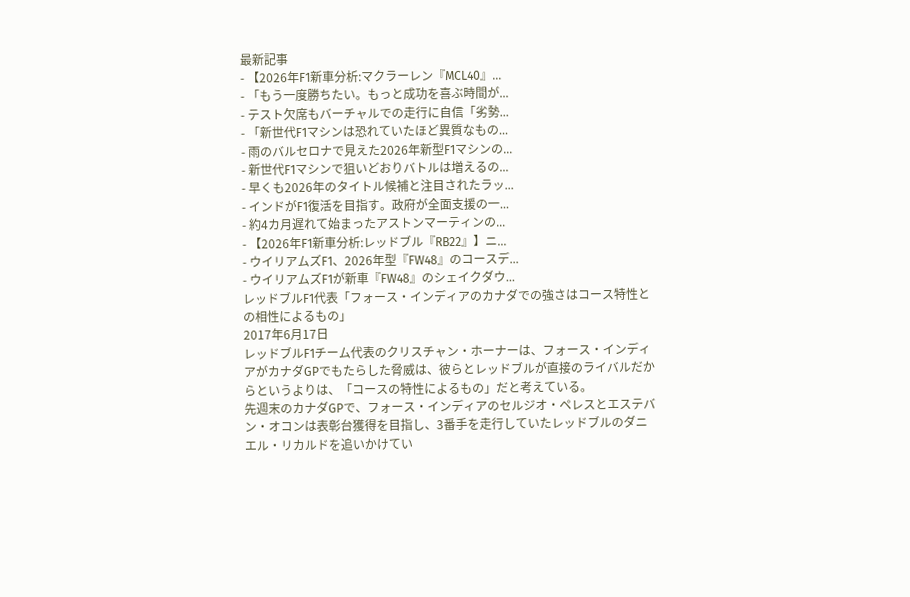最新記事
- 【2026年F1新車分析:マクラーレン『MCL40』...
- 「もう一度勝ちたい。もっと成功を喜ぶ時間が...
- テスト欠席もバーチャルでの走行に自信「劣勢...
- 「新世代F1マシンは恐れていたほど異質なもの...
- 雨のバルセロナで見えた2026年新型F1マシンの...
- 新世代F1マシンで狙いどおりバトルは増えるの...
- 早くも2026年のタイトル候補と注目されたラッ...
- インドがF1復活を目指す。政府が全面支援の一...
- 約4カ月遅れて始まったアストンマーティンの...
- 【2026年F1新車分析:レッドブル『RB22』】ニ...
- ウイリアムズF1、2026年型『FW48』のコースデ...
- ウイリアムズF1が新車『FW48』のシェイクダウ...
レッドブルF1代表「フォース・インディアのカナダでの強さはコース特性との相性によるもの」
2017年6月17日
レッドブルF1チーム代表のクリスチャン・ホーナーは、フォース・インディアがカナダGPでもたらした脅威は、彼らとレッドブルが直接のライバルだからというよりは、「コースの特性によるもの」だと考えている。
先週末のカナダGPで、フォース・インディアのセルジオ・ペレスとエステバン・オコンは表彰台獲得を目指し、3番手を走行していたレッドブルのダニエル・リカルドを追いかけてい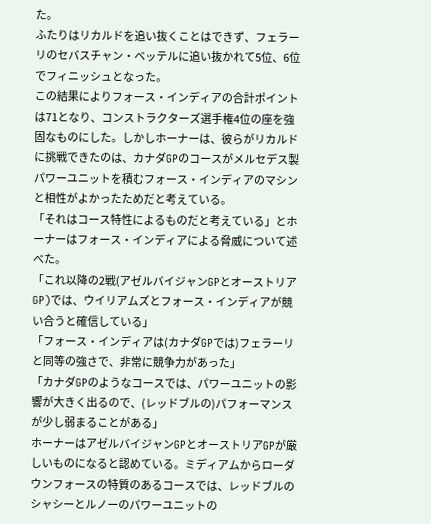た。
ふたりはリカルドを追い抜くことはできず、フェラーリのセバスチャン・ベッテルに追い抜かれて5位、6位でフィニッシュとなった。
この結果によりフォース・インディアの合計ポイントは71となり、コンストラクターズ選手権4位の座を強固なものにした。しかしホーナーは、彼らがリカルドに挑戦できたのは、カナダGPのコースがメルセデス製パワーユニットを積むフォース・インディアのマシンと相性がよかったためだと考えている。
「それはコース特性によるものだと考えている」とホーナーはフォース・インディアによる脅威について述べた。
「これ以降の2戦(アゼルバイジャンGPとオーストリアGP)では、ウイリアムズとフォース・インディアが競い合うと確信している」
「フォース・インディアは(カナダGPでは)フェラーリと同等の強さで、非常に競争力があった」
「カナダGPのようなコースでは、パワーユニットの影響が大きく出るので、(レッドブルの)パフォーマンスが少し弱まることがある」
ホーナーはアゼルバイジャンGPとオーストリアGPが厳しいものになると認めている。ミディアムからローダウンフォースの特質のあるコースでは、レッドブルのシャシーとルノーのパワーユニットの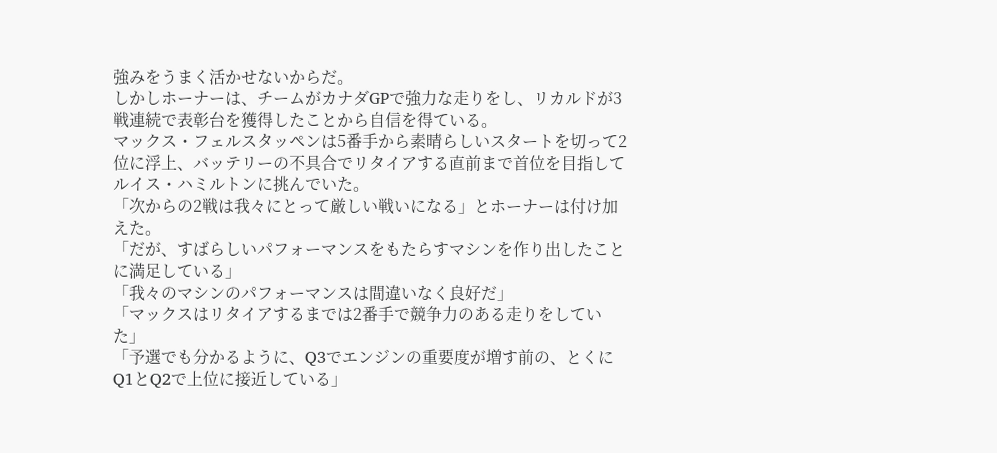強みをうまく活かせないからだ。
しかしホーナーは、チームがカナダGPで強力な走りをし、リカルドが3戦連続で表彰台を獲得したことから自信を得ている。
マックス・フェルスタッペンは5番手から素晴らしいスタートを切って2位に浮上、バッテリーの不具合でリタイアする直前まで首位を目指してルイス・ハミルトンに挑んでいた。
「次からの2戦は我々にとって厳しい戦いになる」とホーナーは付け加えた。
「だが、すばらしいパフォーマンスをもたらすマシンを作り出したことに満足している」
「我々のマシンのパフォーマンスは間違いなく良好だ」
「マックスはリタイアするまでは2番手で競争力のある走りをしていた」
「予選でも分かるように、Q3でエンジンの重要度が増す前の、とくにQ1とQ2で上位に接近している」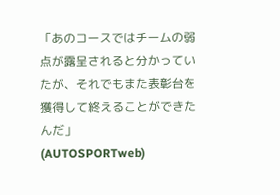「あのコースではチームの弱点が露呈されると分かっていたが、それでもまた表彰台を獲得して終えることができたんだ」
(AUTOSPORTweb)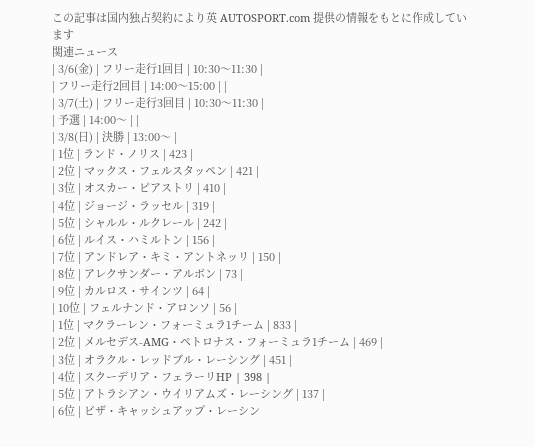この記事は国内独占契約により英 AUTOSPORT.com 提供の情報をもとに作成しています
関連ニュース
| 3/6(金) | フリー走行1回目 | 10:30〜11:30 |
| フリー走行2回目 | 14:00〜15:00 | |
| 3/7(土) | フリー走行3回目 | 10:30〜11:30 |
| 予選 | 14:00〜 | |
| 3/8(日) | 決勝 | 13:00〜 |
| 1位 | ランド・ノリス | 423 |
| 2位 | マックス・フェルスタッペン | 421 |
| 3位 | オスカー・ピアストリ | 410 |
| 4位 | ジョージ・ラッセル | 319 |
| 5位 | シャルル・ルクレール | 242 |
| 6位 | ルイス・ハミルトン | 156 |
| 7位 | アンドレア・キミ・アントネッリ | 150 |
| 8位 | アレクサンダー・アルボン | 73 |
| 9位 | カルロス・サインツ | 64 |
| 10位 | フェルナンド・アロンソ | 56 |
| 1位 | マクラーレン・フォーミュラ1チーム | 833 |
| 2位 | メルセデス-AMG・ペトロナス・フォーミュラ1チーム | 469 |
| 3位 | オラクル・レッドブル・レーシング | 451 |
| 4位 | スクーデリア・フェラーリHP | 398 |
| 5位 | アトラシアン・ウイリアムズ・レーシング | 137 |
| 6位 | ビザ・キャッシュアップ・レーシン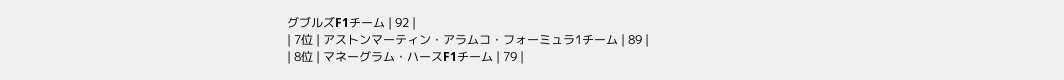グブルズF1チーム | 92 |
| 7位 | アストンマーティン・アラムコ・フォーミュラ1チーム | 89 |
| 8位 | マネーグラム・ハースF1チーム | 79 |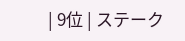| 9位 | ステーク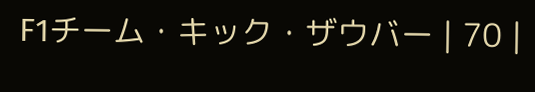F1チーム・キック・ザウバー | 70 |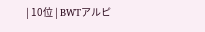| 10位 | BWTアルピ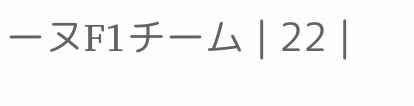ーヌF1チーム | 22 |